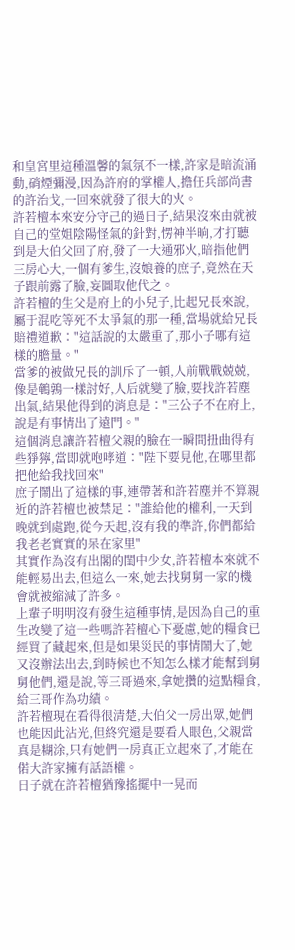和皇宮里這種溫馨的氣氛不一樣,許家是暗流涌動,硝煙彌漫,因為許府的掌權人,擔任兵部尚書的許治戈,一回來就發了很大的火。
許若檀本來安分守己的過日子,結果沒來由就被自己的堂姐陰陽怪氣的針對,愣神半晌,才打聽到是大伯父回了府,發了一大通邪火,暗指他們三房心大,一個有爹生,沒娘養的庶子,竟然在天子跟前露了臉,妄圖取他代之。
許若檀的生父是府上的小兒子,比起兄長來說,屬于混吃等死不太爭氣的那一種,當場就給兄長賠禮道歉∶"這話說的太嚴重了,那小子哪有這樣的膽量。"
當爹的被做兄長的訓斥了一頓,人前戰戰兢兢,像是鵪鶉一樣討好,人后就變了臉,要找許若塵出氣,結果他得到的消息是∶"三公子不在府上,說是有事情出了遠門。"
這個消息讓許若檀父親的臉在一瞬間扭曲得有些猙獰,當即就咆哮道∶"陛下要見他,在哪里都把他給我找回來"
庶子鬧出了這樣的事,連帶著和許若塵并不算親近的許若檀也被禁足∶"誰給他的權利,一天到晚就到處跑,從今天起,沒有我的準許,你們都給我老老實實的呆在家里"
其實作為沒有出閣的閨中少女,許若檀本來就不能輕易出去,但這么一來,她去找舅舅一家的機會就被縮減了許多。
上輩子明明沒有發生這種事情,是因為自己的重生改變了這一些嗎許若檀心下憂慮,她的糧食已經買了藏起來,但是如果災民的事情鬧大了,她又沒辦法出去,到時候也不知怎么樣才能幫到舅舅他們,還是說,等三哥過來,拿她攢的這點糧食,給三哥作為功績。
許若檀現在看得很清楚,大伯父一房出眾,她們也能因此沾光,但終究還是要看人眼色,父親當真是糊涂,只有她們一房真正立起來了,才能在偌大許家擁有話語權。
日子就在許若檀猶豫搖擺中一晃而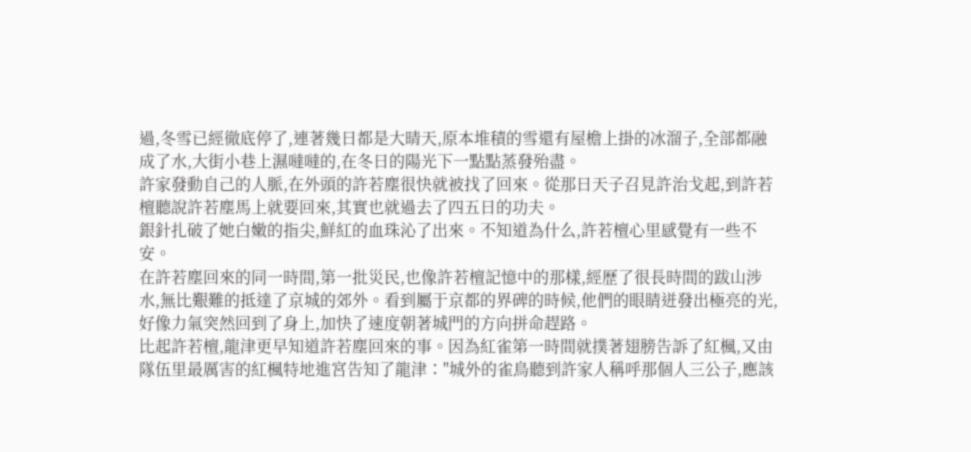過,冬雪已經徹底停了,連著幾日都是大晴天,原本堆積的雪還有屋檐上掛的冰溜子,全部都融成了水,大街小巷上濕噠噠的,在冬日的陽光下一點點蒸發殆盡。
許家發動自己的人脈,在外頭的許若塵很快就被找了回來。從那日天子召見許治戈起,到許若檀聽說許若塵馬上就要回來,其實也就過去了四五日的功夫。
銀針扎破了她白嫩的指尖,鮮紅的血珠沁了出來。不知道為什么,許若檀心里感覺有一些不安。
在許若塵回來的同一時間,第一批災民,也像許若檀記憶中的那樣,經歷了很長時間的跋山涉水,無比艱難的抵達了京城的郊外。看到屬于京都的界碑的時候,他們的眼睛迸發出極亮的光,好像力氣突然回到了身上,加快了速度朝著城門的方向拼命趕路。
比起許若檀,龍津更早知道許若塵回來的事。因為紅雀第一時間就撲著翅膀告訴了紅楓,又由隊伍里最厲害的紅楓特地進宮告知了龍津∶"城外的雀鳥聽到許家人稱呼那個人三公子,應該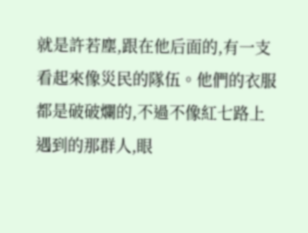就是許若塵,跟在他后面的,有一支看起來像災民的隊伍。他們的衣服都是破破爛的,不過不像紅七路上遇到的那群人,眼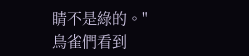睛不是綠的。"
鳥雀們看到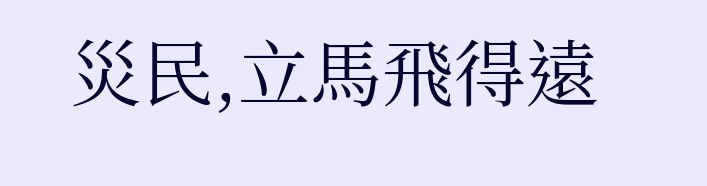災民,立馬飛得遠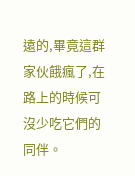遠的,畢竟這群家伙餓瘋了,在路上的時候可沒少吃它們的同伴。